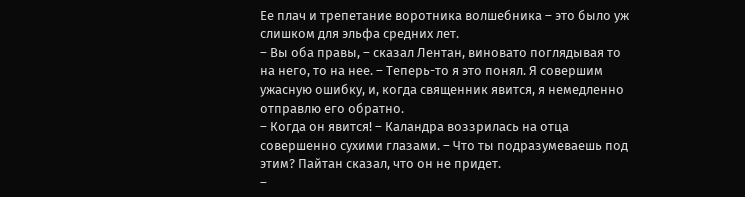Ее плач и трепетание воротника волшебника – это было уж слишком для эльфа средних лет.
– Вы оба правы, – сказал Лентан, виновато поглядывая то на него, то на нее. – Теперь-то я это понял. Я совершим ужасную ошибку, и, когда священник явится, я немедленно отправлю его обратно.
– Когда он явится! – Каландра воззрилась на отца совершенно сухими глазами. – Что ты подразумеваешь под этим? Пайтан сказал, что он не придет.
–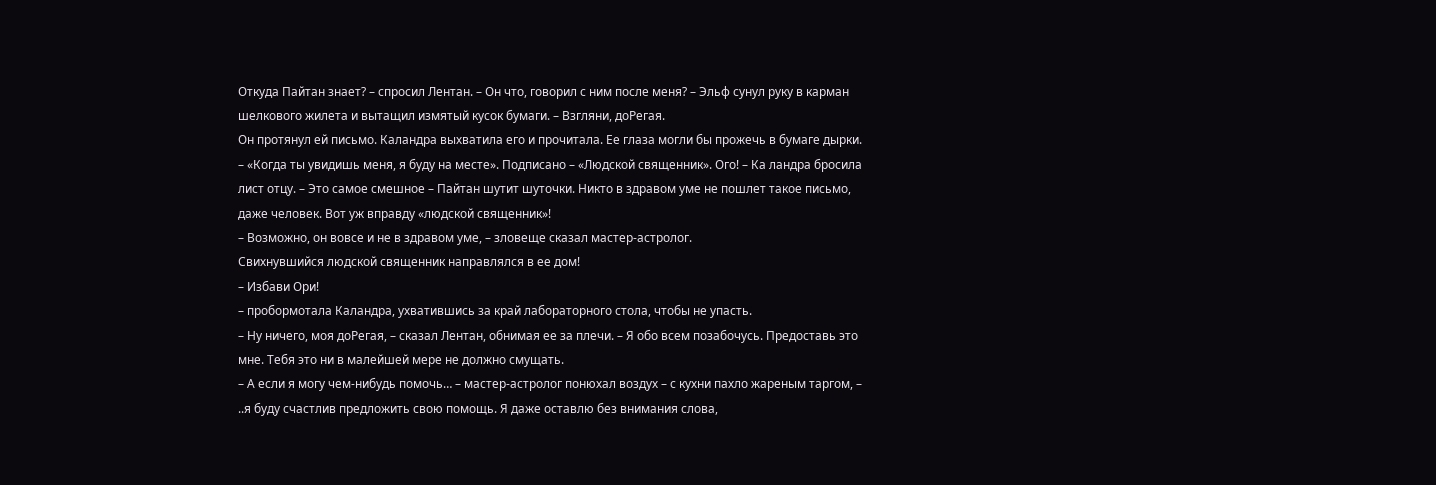Откуда Пайтан знает? – спросил Лентан. – Он что, говорил с ним после меня? – Эльф сунул руку в карман шелкового жилета и вытащил измятый кусок бумаги. – Взгляни, доРегая.
Он протянул ей письмо. Каландра выхватила его и прочитала. Ее глаза могли бы прожечь в бумаге дырки.
– «Когда ты увидишь меня, я буду на месте». Подписано – «Людской священник». Ого! – Ка ландра бросила лист отцу. – Это самое смешное – Пайтан шутит шуточки. Никто в здравом уме не пошлет такое письмо, даже человек. Вот уж вправду «людской священник»!
– Возможно, он вовсе и не в здравом уме, – зловеще сказал мастер-астролог.
Свихнувшийся людской священник направлялся в ее дом!
– Избави Ори!
– пробормотала Каландра, ухватившись за край лабораторного стола, чтобы не упасть.
– Ну ничего, моя доРегая, – сказал Лентан, обнимая ее за плечи. – Я обо всем позабочусь. Предоставь это мне. Тебя это ни в малейшей мере не должно смущать.
– А если я могу чем-нибудь помочь… – мастер-астролог понюхал воздух – с кухни пахло жареным таргом, – ..я буду счастлив предложить свою помощь. Я даже оставлю без внимания слова,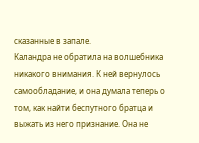сказанные в запале.
Каландра не обратила на волшебника никакого внимания. К ней вернулось самообладание, и она думала теперь о том, как найти беспутного братца и выжать из него признание. Она не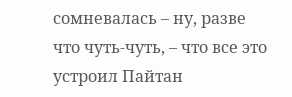сомневалась – ну, разве что чуть-чуть, – что все это устроил Пайтан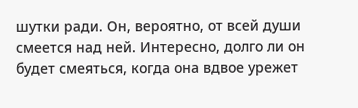шутки ради. Он, вероятно, от всей души смеется над ней. Интересно, долго ли он будет смеяться, когда она вдвое урежет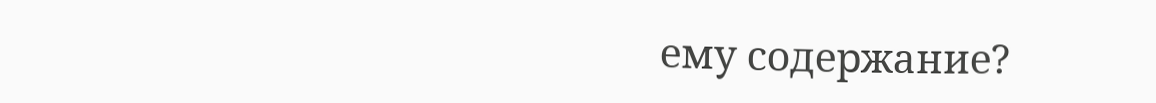ему содержание?